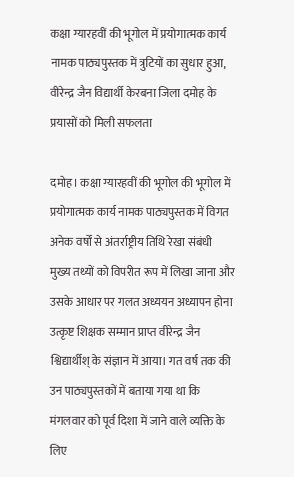कक्षा ग्यारहवीं की भूगोल में प्रयोगात्मक कार्य नामक पाठ्यपुस्तक में त्रुटियों का सुधार हुआ, वीरेन्द्र जैन विद्यार्थी केरबना जिला दमोह के प्रयासों को मिली सफलता

दमोह। कक्षा ग्यारहवीं की भूगोल की भूगोल में प्रयोगात्मक कार्य नामक पाठ्यपुस्तक में विगत अनेक वर्षों से अंतर्राष्ट्रीय तिथि रेखा संबंधी मुख्य तथ्यों को विपरीत रूप में लिखा जाना और उसके आधार पर गलत अध्ययन अध्यापन होना उत्कृष्ट शिक्षक सम्मान प्राप्त वीरेन्द्र जैन श्विद्यार्थीश् के संज्ञान में आया। गत वर्ष तक की उन पाठ्यपुस्तकों में बताया गया था कि मंगलवार को पूर्व दिशा में जाने वाले व्यक्ति के लिए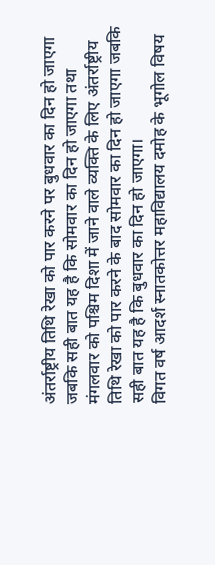अंतर्राष्ट्रीय तिथि रेखा को पार करने पर बुधवार का दिन हो जाएगा जबकि सही बात यह है कि सोमवार का दिन हो जाएगा तथा मंगलवार को पश्चिम दिशा में जाने वाले व्यक्ति के लिए अंतर्राष्ट्रीय तिथि रेखा को पार करने के बाद सोमवार का दिन हो जाएगा जबकि सही बात यह है कि बुधवार का दिन हो जाएगा।
विगत वर्ष आदर्श स्नातकोत्तर महाविद्यालय दमोह के भूगोल विषय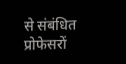से संबंधित प्रोफेसरों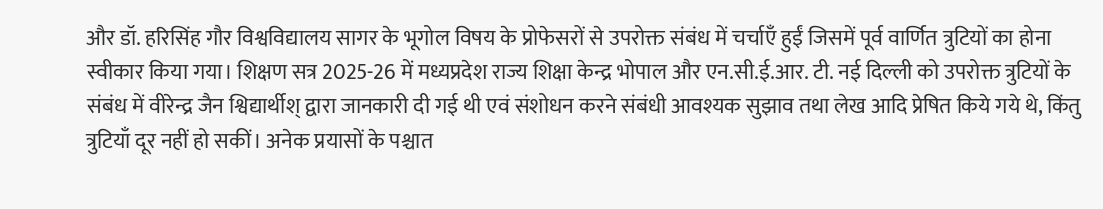और डॉ. हरिसिंह गौर विश्वविद्यालय सागर के भूगोल विषय के प्रोफेसरों से उपरोक्त संबंध में चर्चाएँ हुईं जिसमें पूर्व वार्णित त्रुटियों का होना स्वीकार किया गया। शिक्षण सत्र 2025-26 में मध्यप्रदेश राज्य शिक्षा केन्द्र भोपाल और एन.सी.ई.आर. टी. नई दिल्ली को उपरोक्त त्रुटियों के संबंध में वीरेन्द्र जैन श्विद्यार्थीश् द्वारा जानकारी दी गई थी एवं संशोधन करने संबंधी आवश्यक सुझाव तथा लेख आदि प्रेषित किये गये थे, किंतु त्रुटियाँ दूर नहीं हो सकीं। अनेक प्रयासों के पश्चात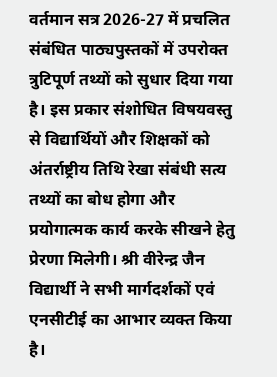वर्तमान सत्र 2026-27 में प्रचलित संबंधित पाठ्यपुस्तकों में उपरोक्त त्रुटिपूर्ण तथ्यों को सुधार दिया गया है। इस प्रकार संशोधित विषयवस्तु से विद्यार्थियों और शिक्षकों को अंतर्राष्ट्रीय तिथि रेखा संबंधी सत्य तथ्यों का बोध होगा और प्रयोगात्मक कार्य करके सीखने हेतु प्रेरणा मिलेगी। श्री वीरेन्द्र जैन विद्यार्थी ने सभी मार्गदर्शकों एवं एनसीटीई का आभार व्यक्त किया है।